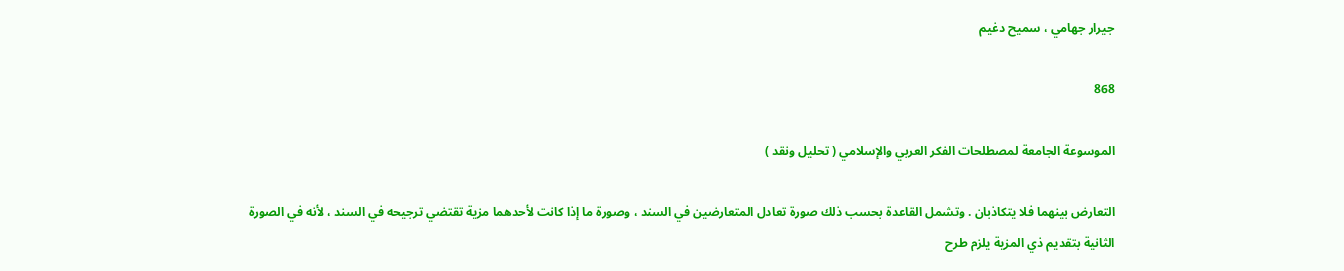جيرار جهامي ، سميح دغيم

868

الموسوعة الجامعة لمصطلحات الفكر العربي والإسلامي ( تحليل ونقد )

التعارض بينهما فلا يتكاذبان . وتشمل القاعدة بحسب ذلك صورة تعادل المتعارضين في السند ، وصورة ما إذا كانت لأحدهما مزية تقتضي ترجيحه في السند ، لأنه في الصورة الثانية بتقديم ذي المزية يلزم طرح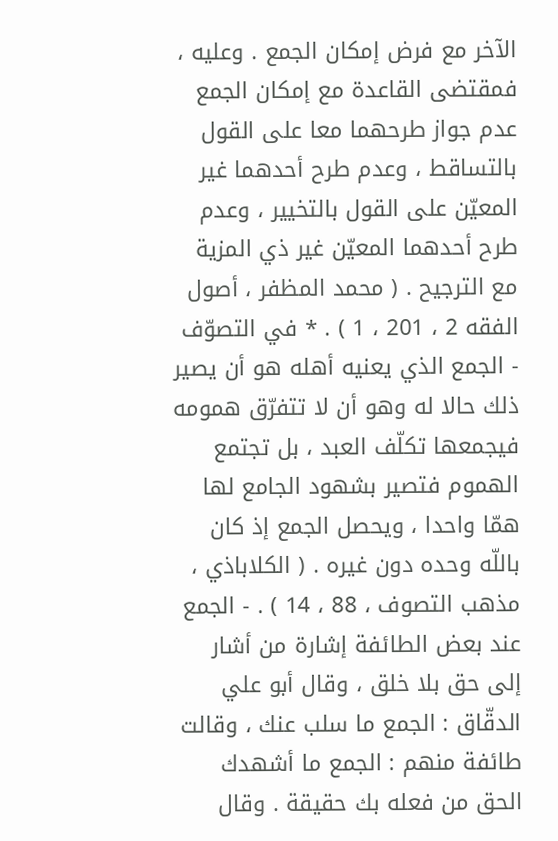الآخر مع فرض إمكان الجمع . وعليه ، فمقتضى القاعدة مع إمكان الجمع عدم جواز طرحهما معا على القول بالتساقط ، وعدم طرح أحدهما غير المعيّن على القول بالتخيير ، وعدم طرح أحدهما المعيّن غير ذي المزية مع الترجيح . ( محمد المظفر ، أصول الفقه 2 ، 201 ، 1 ) . * في التصوّف - الجمع الذي يعنيه أهله هو أن يصير ذلك حالا له وهو أن لا تتفرّق همومه فيجمعها تكلّف العبد ، بل تجتمع الهموم فتصير بشهود الجامع لها همّا واحدا ، ويحصل الجمع إذ كان باللّه وحده دون غيره . ( الكلاباذي ، مذهب التصوف ، 88 ، 14 ) . - الجمع عند بعض الطائفة إشارة من أشار إلى حق بلا خلق ، وقال أبو علي الدقّاق : الجمع ما سلب عنك ، وقالت طائفة منهم : الجمع ما أشهدك الحق من فعله بك حقيقة . وقال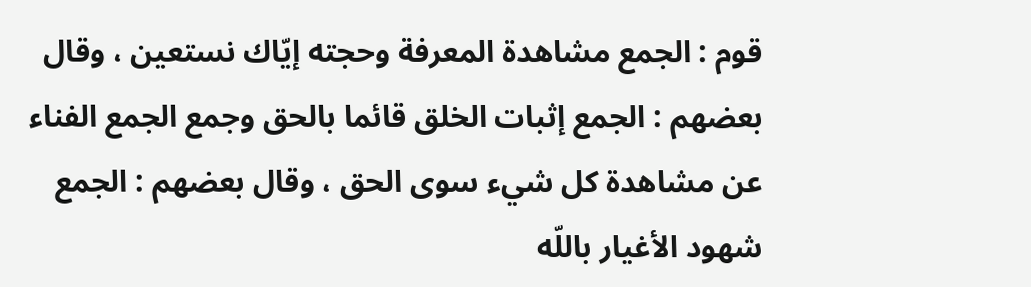قوم : الجمع مشاهدة المعرفة وحجته إيّاك نستعين ، وقال بعضهم : الجمع إثبات الخلق قائما بالحق وجمع الجمع الفناء عن مشاهدة كل شيء سوى الحق ، وقال بعضهم : الجمع شهود الأغيار باللّه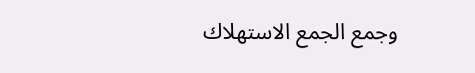وجمع الجمع الاستهلاك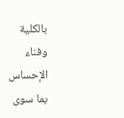بالكلية وفناء الإحساس بما سوى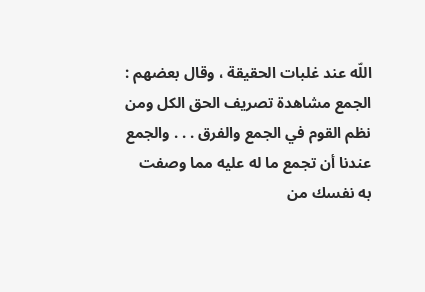اللّه عند غلبات الحقيقة ، وقال بعضهم : الجمع مشاهدة تصريف الحق الكل ومن نظم القوم في الجمع والفرق . . . والجمع عندنا أن تجمع ما له عليه مما وصفت به نفسك من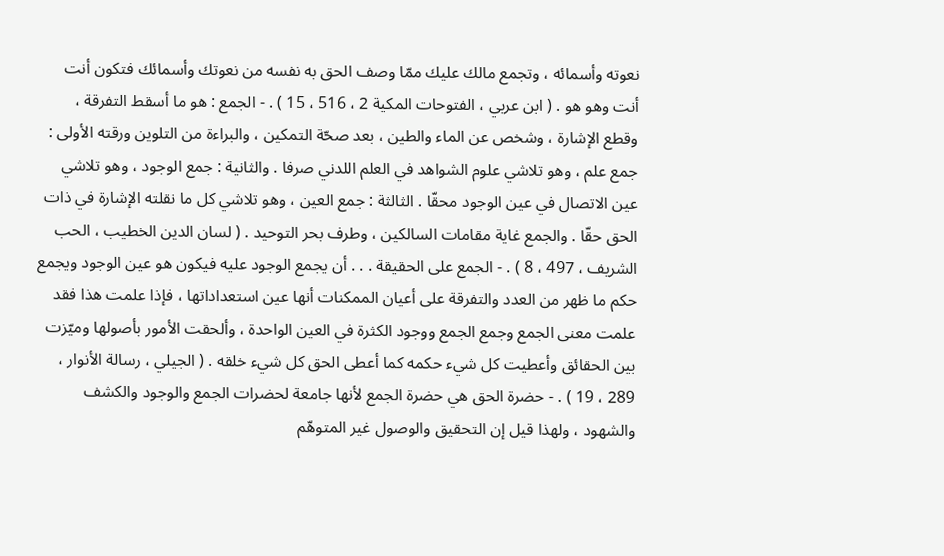نعوته وأسمائه ، وتجمع مالك عليك ممّا وصف الحق به نفسه من نعوتك وأسمائك فتكون أنت أنت وهو هو . ( ابن عربي ، الفتوحات المكية 2 ، 516 ، 15 ) . - الجمع : هو ما أسقط التفرقة ، وقطع الإشارة ، وشخص عن الماء والطين ، بعد صحّة التمكين ، والبراءة من التلوين ورقته الأولى : جمع علم ، وهو تلاشي علوم الشواهد في العلم اللدني صرفا . والثانية : جمع الوجود ، وهو تلاشي عين الاتصال في عين الوجود محقّا . الثالثة : جمع العين ، وهو تلاشي كل ما نقلته الإشارة في ذات الحق حقّا . والجمع غاية مقامات السالكين ، وطرف بحر التوحيد . ( لسان الدين الخطيب ، الحب الشريف ، 497 ، 8 ) . - الجمع على الحقيقة . . . أن يجمع الوجود عليه فيكون هو عين الوجود ويجمع حكم ما ظهر من العدد والتفرقة على أعيان الممكنات أنها عين استعداداتها ، فإذا علمت هذا فقد علمت معنى الجمع وجمع الجمع ووجود الكثرة في العين الواحدة ، وألحقت الأمور بأصولها وميّزت بين الحقائق وأعطيت كل شيء حكمه كما أعطى الحق كل شيء خلقه . ( الجيلي ، رسالة الأنوار ، 289 ، 19 ) . - حضرة الحق هي حضرة الجمع لأنها جامعة لحضرات الجمع والوجود والكشف والشهود ، ولهذا قيل إن التحقيق والوصول غير المتوهّم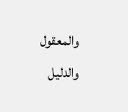والمعقول والدليل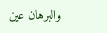والبرهان عين